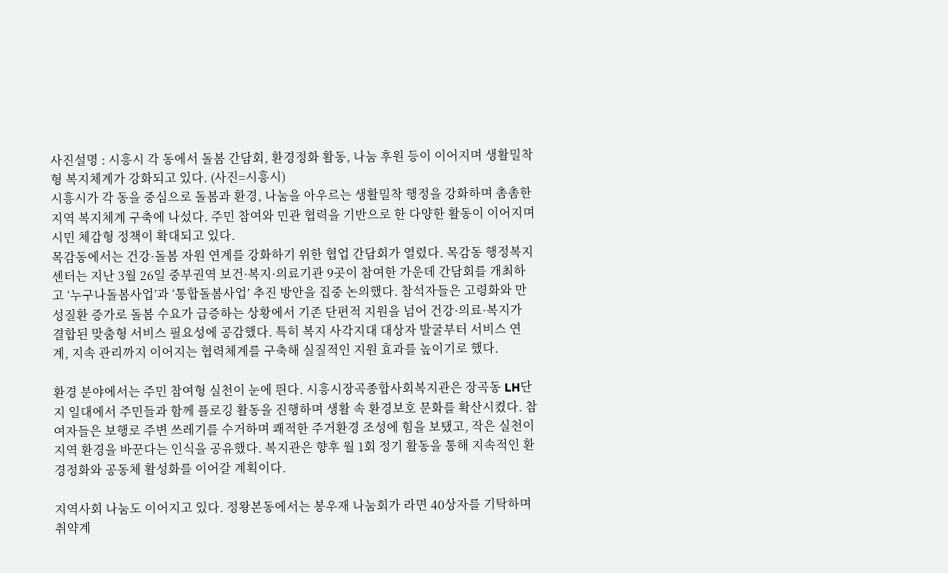사진설명 : 시흥시 각 동에서 돌봄 간담회, 환경정화 활동, 나눔 후원 등이 이어지며 생활밀착형 복지체계가 강화되고 있다. (사진=시흥시)
시흥시가 각 동을 중심으로 돌봄과 환경, 나눔을 아우르는 생활밀착 행정을 강화하며 촘촘한 지역 복지체계 구축에 나섰다. 주민 참여와 민관 협력을 기반으로 한 다양한 활동이 이어지며 시민 체감형 정책이 확대되고 있다.
목감동에서는 건강·돌봄 자원 연계를 강화하기 위한 협업 간담회가 열렸다. 목감동 행정복지센터는 지난 3월 26일 중부권역 보건·복지·의료기관 9곳이 참여한 가운데 간담회를 개최하고 ‘누구나돌봄사업’과 ‘통합돌봄사업’ 추진 방안을 집중 논의했다. 참석자들은 고령화와 만성질환 증가로 돌봄 수요가 급증하는 상황에서 기존 단편적 지원을 넘어 건강·의료·복지가 결합된 맞춤형 서비스 필요성에 공감했다. 특히 복지 사각지대 대상자 발굴부터 서비스 연계, 지속 관리까지 이어지는 협력체계를 구축해 실질적인 지원 효과를 높이기로 했다.

환경 분야에서는 주민 참여형 실천이 눈에 띈다. 시흥시장곡종합사회복지관은 장곡동 LH단지 일대에서 주민들과 함께 플로깅 활동을 진행하며 생활 속 환경보호 문화를 확산시켰다. 참여자들은 보행로 주변 쓰레기를 수거하며 쾌적한 주거환경 조성에 힘을 보탰고, 작은 실천이 지역 환경을 바꾼다는 인식을 공유했다. 복지관은 향후 월 1회 정기 활동을 통해 지속적인 환경정화와 공동체 활성화를 이어갈 계획이다.

지역사회 나눔도 이어지고 있다. 정왕본동에서는 봉우재 나눔회가 라면 40상자를 기탁하며 취약계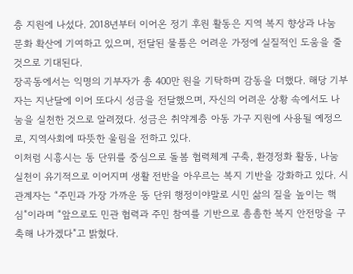층 지원에 나섰다. 2018년부터 이어온 정기 후원 활동은 지역 복지 향상과 나눔 문화 확산에 기여하고 있으며, 전달된 물품은 어려운 가정에 실질적인 도움을 줄 것으로 기대된다.
장곡동에서는 익명의 기부자가 총 400만 원을 기탁하며 감동을 더했다. 해당 기부자는 지난달에 이어 또다시 성금을 전달했으며, 자신의 어려운 상황 속에서도 나눔을 실천한 것으로 알려졌다. 성금은 취약계층 아동 가구 지원에 사용될 예정으로, 지역사회에 따뜻한 울림을 전하고 있다.
이처럼 시흥시는 동 단위를 중심으로 돌봄 협력체계 구축, 환경정화 활동, 나눔 실천이 유기적으로 이어지며 생활 전반을 아우르는 복지 기반을 강화하고 있다. 시 관계자는 “주민과 가장 가까운 동 단위 행정이야말로 시민 삶의 질을 높이는 핵심”이라며 “앞으로도 민관 협력과 주민 참여를 기반으로 촘촘한 복지 안전망을 구축해 나가겠다”고 밝혔다.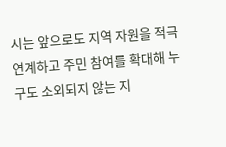시는 앞으로도 지역 자원을 적극 연계하고 주민 참여를 확대해 누구도 소외되지 않는 지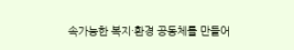속가능한 복지·환경 공동체를 만들어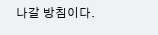나갈 방침이다.